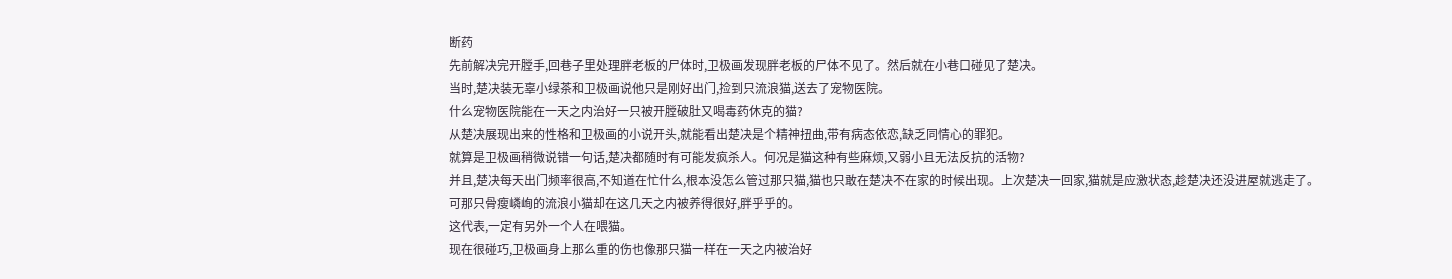断药
先前解决完开膛手,回巷子里处理胖老板的尸体时,卫极画发现胖老板的尸体不见了。然后就在小巷口碰见了楚决。
当时,楚决装无辜小绿茶和卫极画说他只是刚好出门,捡到只流浪猫,送去了宠物医院。
什么宠物医院能在一天之内治好一只被开膛破肚又喝毒药休克的猫?
从楚决展现出来的性格和卫极画的小说开头,就能看出楚决是个精神扭曲,带有病态依恋,缺乏同情心的罪犯。
就算是卫极画稍微说错一句话,楚决都随时有可能发疯杀人。何况是猫这种有些麻烦,又弱小且无法反抗的活物?
并且,楚决每天出门频率很高,不知道在忙什么,根本没怎么管过那只猫,猫也只敢在楚决不在家的时候出现。上次楚决一回家,猫就是应激状态,趁楚决还没进屋就逃走了。
可那只骨瘦嶙峋的流浪小猫却在这几天之内被养得很好,胖乎乎的。
这代表,一定有另外一个人在喂猫。
现在很碰巧,卫极画身上那么重的伤也像那只猫一样在一天之内被治好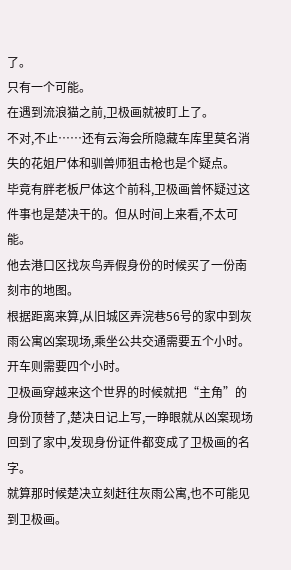了。
只有一个可能。
在遇到流浪猫之前,卫极画就被盯上了。
不对,不止……还有云海会所隐藏车库里莫名消失的花姐尸体和驯兽师狙击枪也是个疑点。
毕竟有胖老板尸体这个前科,卫极画曾怀疑过这件事也是楚决干的。但从时间上来看,不太可能。
他去港口区找灰鸟弄假身份的时候买了一份南刻市的地图。
根据距离来算,从旧城区弄浣巷56号的家中到灰雨公寓凶案现场,乘坐公共交通需要五个小时。开车则需要四个小时。
卫极画穿越来这个世界的时候就把“主角”的身份顶替了,楚决日记上写,一睁眼就从凶案现场回到了家中,发现身份证件都变成了卫极画的名字。
就算那时候楚决立刻赶往灰雨公寓,也不可能见到卫极画。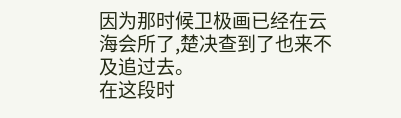因为那时候卫极画已经在云海会所了,楚决查到了也来不及追过去。
在这段时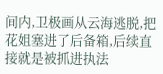间内,卫极画从云海逃脱,把花姐塞进了后备箱,后续直接就是被抓进执法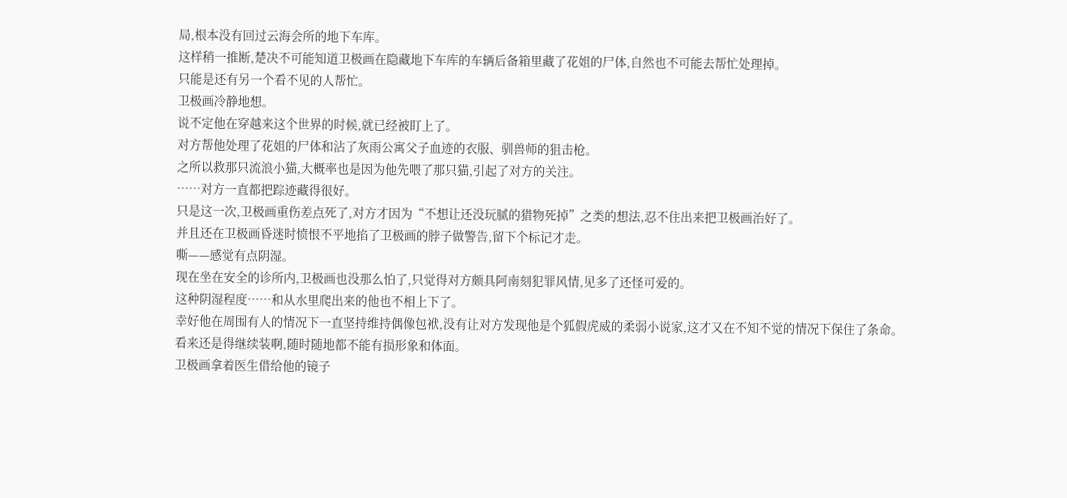局,根本没有回过云海会所的地下车库。
这样稍一推断,楚决不可能知道卫极画在隐藏地下车库的车辆后备箱里藏了花姐的尸体,自然也不可能去帮忙处理掉。
只能是还有另一个看不见的人帮忙。
卫极画冷静地想。
说不定他在穿越来这个世界的时候,就已经被盯上了。
对方帮他处理了花姐的尸体和沾了灰雨公寓父子血迹的衣服、驯兽师的狙击枪。
之所以救那只流浪小猫,大概率也是因为他先喂了那只猫,引起了对方的关注。
……对方一直都把踪迹藏得很好。
只是这一次,卫极画重伤差点死了,对方才因为“不想让还没玩腻的猎物死掉”之类的想法,忍不住出来把卫极画治好了。
并且还在卫极画昏迷时愤恨不平地掐了卫极画的脖子做警告,留下个标记才走。
嘶——感觉有点阴湿。
现在坐在安全的诊所内,卫极画也没那么怕了,只觉得对方颇具阿南刻犯罪风情,见多了还怪可爱的。
这种阴湿程度……和从水里爬出来的他也不相上下了。
幸好他在周围有人的情况下一直坚持维持偶像包袱,没有让对方发现他是个狐假虎威的柔弱小说家,这才又在不知不觉的情况下保住了条命。
看来还是得继续装啊,随时随地都不能有损形象和体面。
卫极画拿着医生借给他的镜子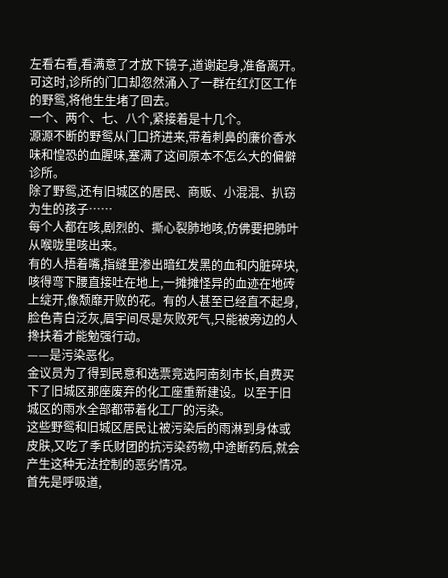左看右看,看满意了才放下镜子,道谢起身,准备离开。
可这时,诊所的门口却忽然涌入了一群在红灯区工作的野鸳,将他生生堵了回去。
一个、两个、七、八个,紧接着是十几个。
源源不断的野鸳从门口挤进来,带着刺鼻的廉价香水味和惶恐的血腥味,塞满了这间原本不怎么大的偏僻诊所。
除了野鸳,还有旧城区的居民、商贩、小混混、扒窃为生的孩子……
每个人都在咳,剧烈的、撕心裂肺地咳,仿佛要把肺叶从喉咙里咳出来。
有的人捂着嘴,指缝里渗出暗红发黑的血和内脏碎块,咳得弯下腰直接吐在地上,一摊摊怪异的血迹在地砖上绽开,像颓靡开败的花。有的人甚至已经直不起身,脸色青白泛灰,眉宇间尽是灰败死气,只能被旁边的人搀扶着才能勉强行动。
——是污染恶化。
金议员为了得到民意和选票竞选阿南刻市长,自费买下了旧城区那座废弃的化工座重新建设。以至于旧城区的雨水全部都带着化工厂的污染。
这些野鸳和旧城区居民让被污染后的雨淋到身体或皮肤,又吃了季氏财团的抗污染药物,中途断药后,就会产生这种无法控制的恶劣情况。
首先是呼吸道,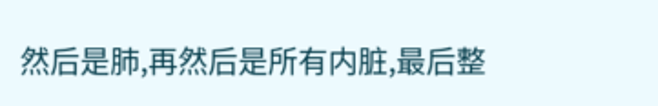然后是肺,再然后是所有内脏,最后整